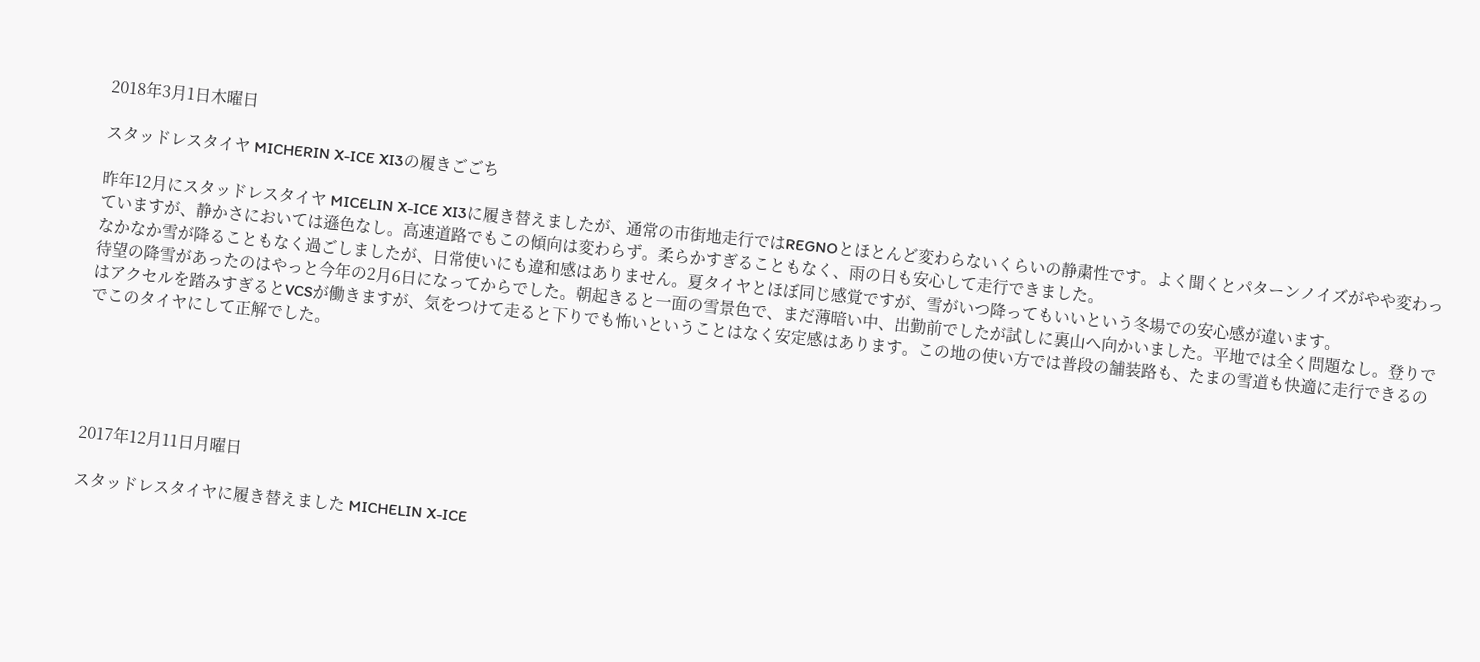2018年3月1日木曜日

スタッドレスタイヤ MICHERIN X-ICE XI3の履きごごち

昨年12月にスタッドレスタイヤ MICELIN X-ICE XI3に履き替えましたが、通常の市街地走行ではREGNOとほとんど変わらないくらいの静粛性です。よく聞くとパターンノイズがやや変わっていますが、静かさにおいては遜色なし。高速道路でもこの傾向は変わらず。柔らかすぎることもなく、雨の日も安心して走行できました。
なかなか雪が降ることもなく過ごしましたが、日常使いにも違和感はありません。夏タイヤとほぼ同じ感覚ですが、雪がいつ降ってもいいという冬場での安心感が違います。
待望の降雪があったのはやっと今年の2月6日になってからでした。朝起きると一面の雪景色で、まだ薄暗い中、出勤前でしたが試しに裏山へ向かいました。平地では全く問題なし。登りではアクセルを踏みすぎるとVCSが働きますが、気をつけて走ると下りでも怖いということはなく安定感はあります。この地の使い方では普段の舗装路も、たまの雪道も快適に走行できるのでこのタイヤにして正解でした。





2017年12月11日月曜日

スタッドレスタイヤに履き替えました MICHELIN X-ICE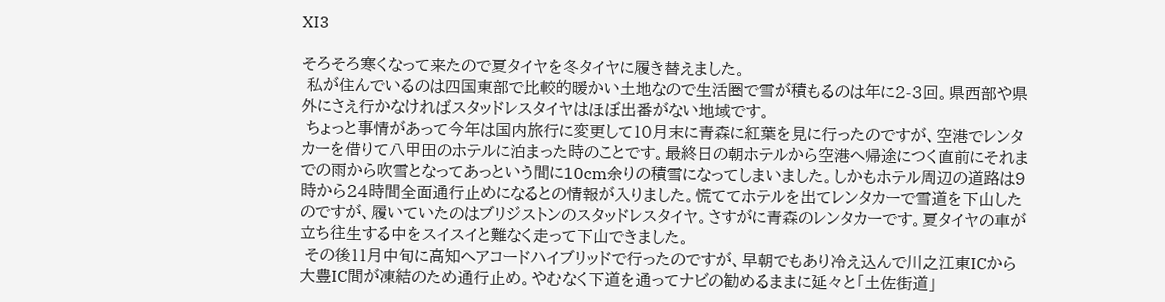XI3

そろそろ寒くなって来たので夏タイヤを冬タイヤに履き替えました。
 私が住んでいるのは四国東部で比較的暖かい土地なので生活圏で雪が積もるのは年に2-3回。県西部や県外にさえ行かなければスタッドレスタイヤはほぼ出番がない地域です。
 ちょっと事情があって今年は国内旅行に変更して10月末に青森に紅葉を見に行ったのですが、空港でレンタカーを借りて八甲田のホテルに泊まった時のことです。最終日の朝ホテルから空港へ帰途につく直前にそれまでの雨から吹雪となってあっという間に10cm余りの積雪になってしまいました。しかもホテル周辺の道路は9時から24時間全面通行止めになるとの情報が入りました。慌ててホテルを出てレンタカーで雪道を下山したのですが、履いていたのはブリジストンのスタッドレスタイヤ。さすがに青森のレンタカーです。夏タイヤの車が立ち往生する中をスイスイと難なく走って下山できました。
 その後11月中旬に高知へアコードハイブリッドで行ったのですが、早朝でもあり冷え込んで川之江東ICから大豊IC間が凍結のため通行止め。やむなく下道を通ってナビの勧めるままに延々と「土佐街道」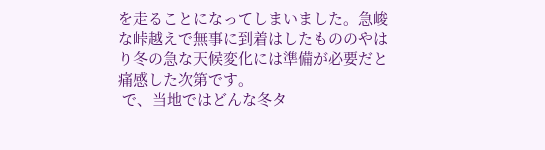を走ることになってしまいました。急峻な峠越えで無事に到着はしたもののやはり冬の急な天候変化には準備が必要だと痛感した次第です。
 で、当地ではどんな冬タ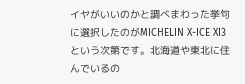イヤがいいのかと調べまわった挙句に選択したのがMICHELIN X-ICE XI3という次第です。北海道や東北に住んでいるの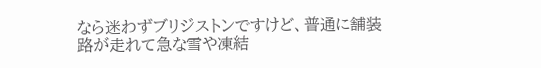なら迷わずブリジストンですけど、普通に舗装路が走れて急な雪や凍結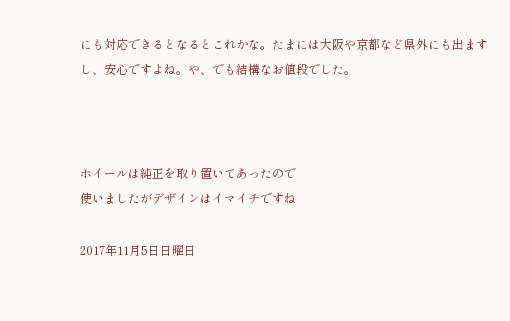にも対応できるとなるとこれかな。たまには大阪や京都など県外にも出ますし、安心ですよね。や、でも結構なお値段でした。



ホイールは純正を取り置いてあったので
使いましたがデザインはイマイチですね

2017年11月5日日曜日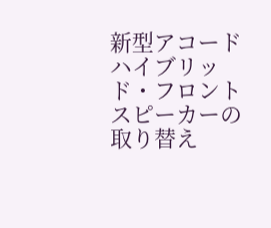新型アコードハイブリッド・フロントスピーカーの取り替え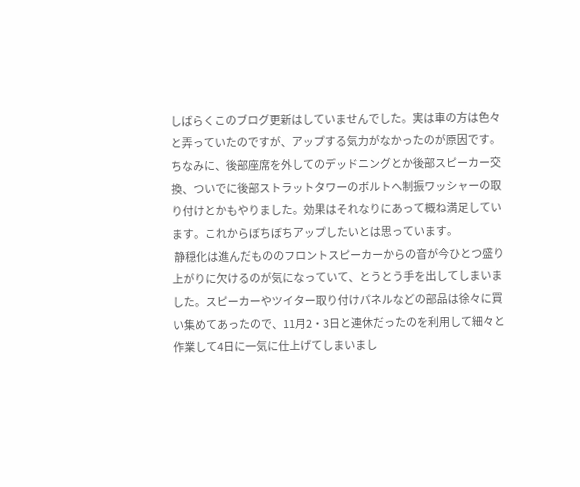しばらくこのブログ更新はしていませんでした。実は車の方は色々と弄っていたのですが、アップする気力がなかったのが原因です。
ちなみに、後部座席を外してのデッドニングとか後部スピーカー交換、ついでに後部ストラットタワーのボルトへ制振ワッシャーの取り付けとかもやりました。効果はそれなりにあって概ね満足しています。これからぼちぼちアップしたいとは思っています。
 静穏化は進んだもののフロントスピーカーからの音が今ひとつ盛り上がりに欠けるのが気になっていて、とうとう手を出してしまいました。スピーカーやツイター取り付けパネルなどの部品は徐々に買い集めてあったので、11月2・3日と連休だったのを利用して細々と作業して4日に一気に仕上げてしまいまし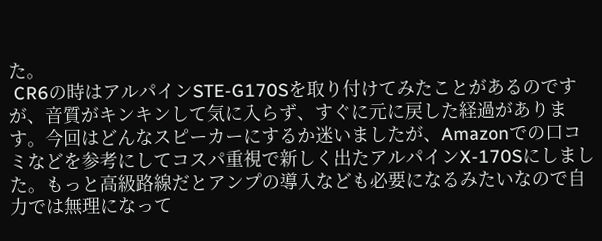た。
 CR6の時はアルパインSTE-G170Sを取り付けてみたことがあるのですが、音質がキンキンして気に入らず、すぐに元に戻した経過があります。今回はどんなスピーカーにするか迷いましたが、Amazonでの口コミなどを参考にしてコスパ重視で新しく出たアルパインX-170Sにしました。もっと高級路線だとアンプの導入なども必要になるみたいなので自力では無理になって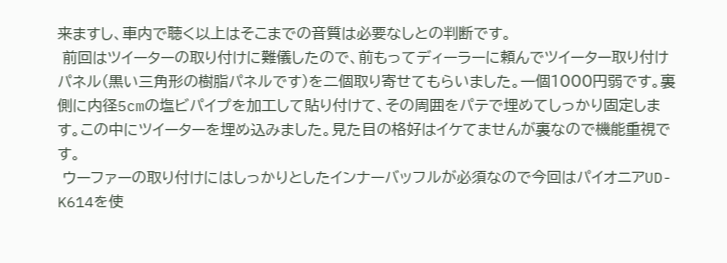来ますし、車内で聴く以上はそこまでの音質は必要なしとの判断です。
 前回はツイーターの取り付けに難儀したので、前もってディーラーに頼んでツイーター取り付けパネル(黒い三角形の樹脂パネルです)を二個取り寄せてもらいました。一個1000円弱です。裏側に内径5cmの塩ビパイプを加工して貼り付けて、その周囲をパテで埋めてしっかり固定します。この中にツイーターを埋め込みました。見た目の格好はイケてませんが裏なので機能重視です。
 ウーファーの取り付けにはしっかりとしたインナーバッフルが必須なので今回はパイオニアUD-K614を使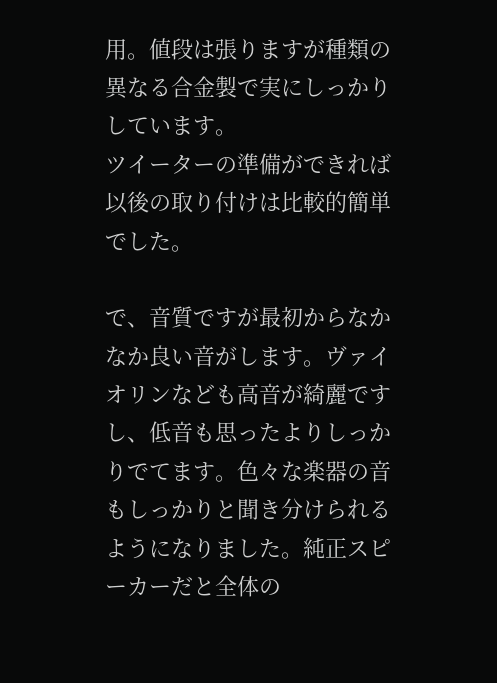用。値段は張りますが種類の異なる合金製で実にしっかりしています。
ツイーターの準備ができれば以後の取り付けは比較的簡単でした。

で、音質ですが最初からなかなか良い音がします。ヴァイオリンなども高音が綺麗ですし、低音も思ったよりしっかりでてます。色々な楽器の音もしっかりと聞き分けられるようになりました。純正スピーカーだと全体の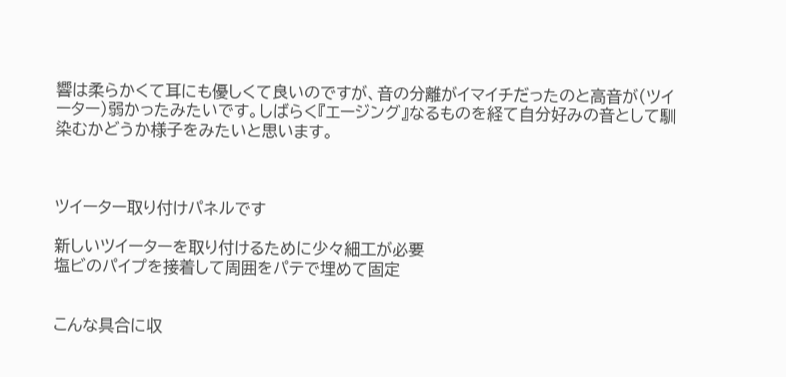響は柔らかくて耳にも優しくて良いのですが、音の分離がイマイチだったのと高音が(ツイーター)弱かったみたいです。しばらく『エージング』なるものを経て自分好みの音として馴染むかどうか様子をみたいと思います。



ツイーター取り付けパネルです

新しいツイーターを取り付けるために少々細工が必要
塩ビのパイプを接着して周囲をパテで埋めて固定


こんな具合に収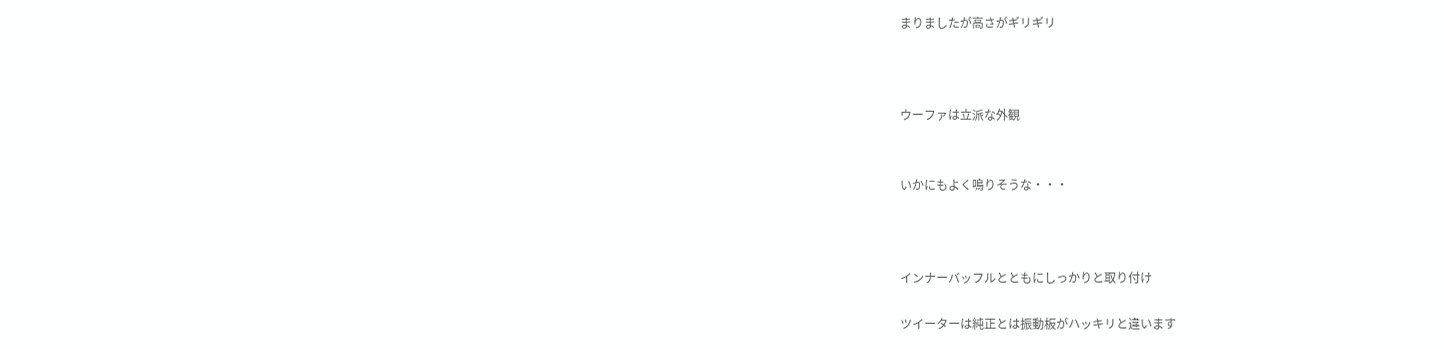まりましたが高さがギリギリ



ウーファは立派な外観


いかにもよく鳴りそうな・・・



インナーバッフルとともにしっかりと取り付け

ツイーターは純正とは振動板がハッキリと違います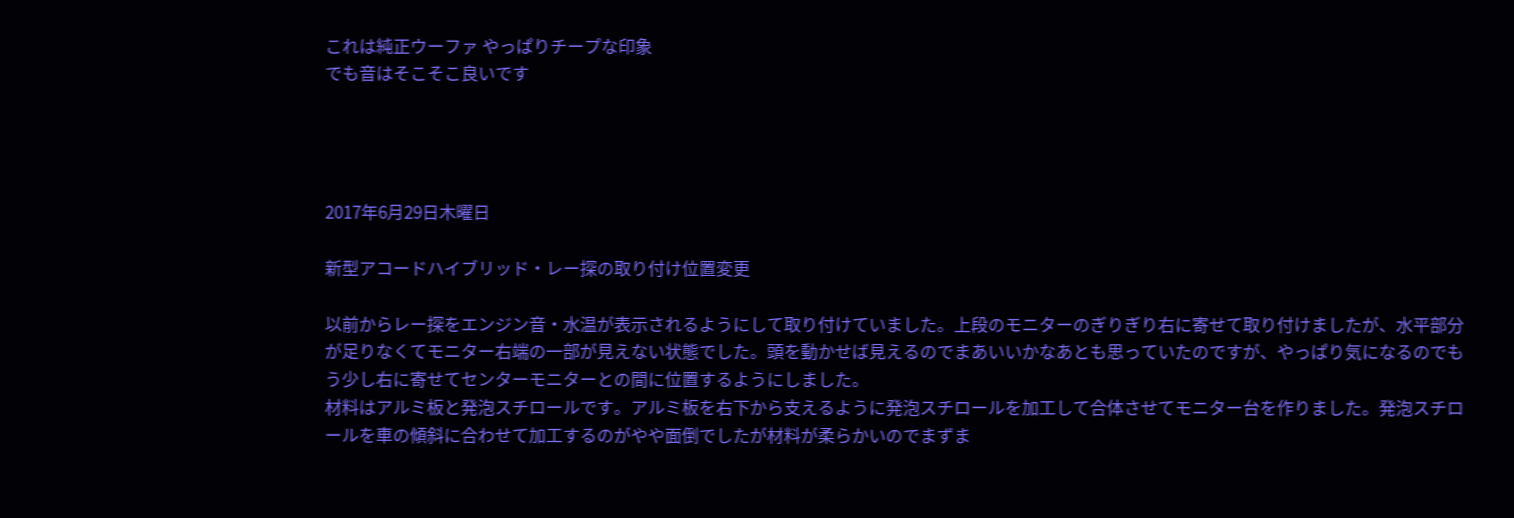これは純正ウーファ やっぱりチープな印象
でも音はそこそこ良いです




2017年6月29日木曜日

新型アコードハイブリッド・レー探の取り付け位置変更

以前からレー探をエンジン音・水温が表示されるようにして取り付けていました。上段のモニターのぎりぎり右に寄せて取り付けましたが、水平部分が足りなくてモニター右端の一部が見えない状態でした。頭を動かせば見えるのでまあいいかなあとも思っていたのですが、やっぱり気になるのでもう少し右に寄せてセンターモニターとの間に位置するようにしました。
材料はアルミ板と発泡スチロールです。アルミ板を右下から支えるように発泡スチロールを加工して合体させてモニター台を作りました。発泡スチロールを車の傾斜に合わせて加工するのがやや面倒でしたが材料が柔らかいのでまずま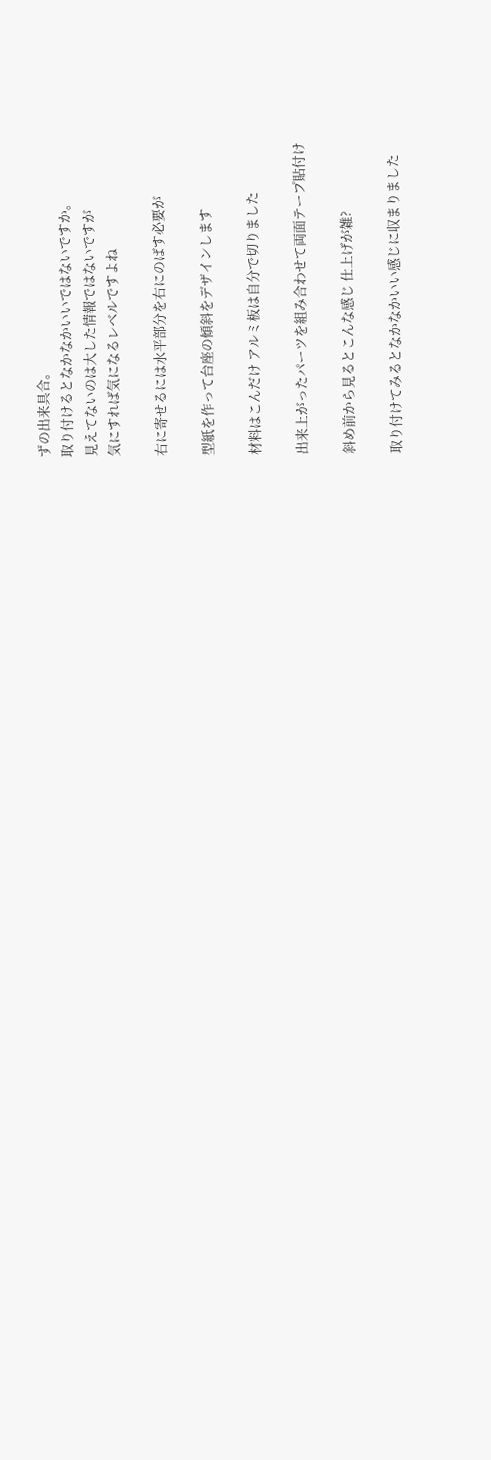ずの出来具合。
取り付けるとなかなかいいではないですか。
見えてないのは大した情報ではないですが
気にすれば気になるレベルですよね

右に寄せるには水平部分を右にのばす必要が

型紙を作って台座の傾斜をデザインします

材料はこんだけ アルミ板は自分で切りました

出来上がったパーツを組み合わせて両面テープ貼付け

斜め前から見るとこんな感じ 仕上げが雑?

取り付けてみるとなかなかいい感じに収まりました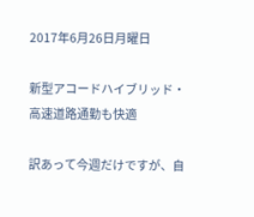2017年6月26日月曜日

新型アコードハイブリッド・高速道路通勤も快適

訳あって今週だけですが、自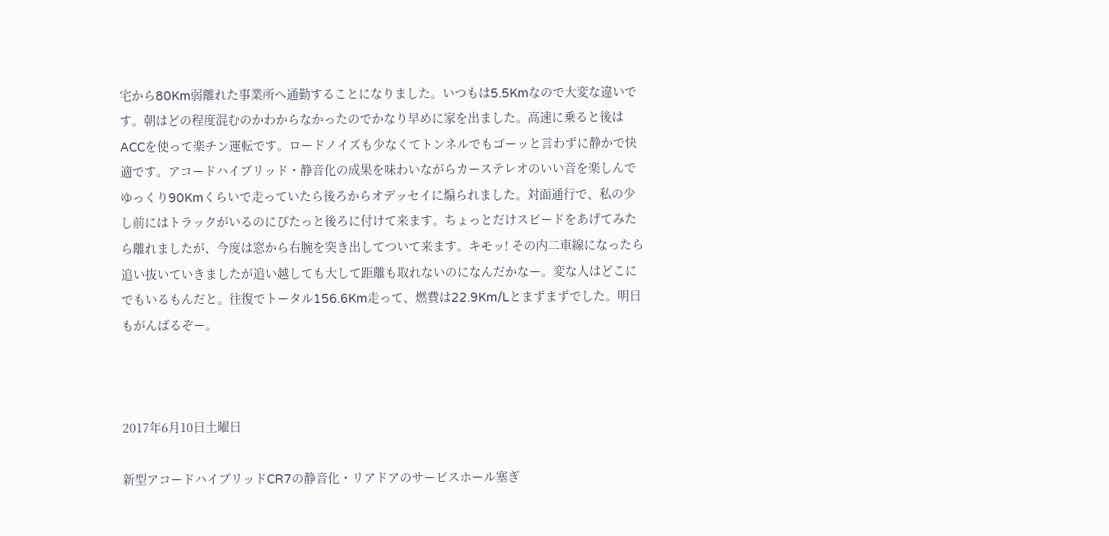宅から80Km弱離れた事業所へ通勤することになりました。いつもは5.5Kmなので大変な違いです。朝はどの程度混むのかわからなかったのでかなり早めに家を出ました。高速に乗ると後はACCを使って楽チン運転です。ロードノイズも少なくてトンネルでもゴーッと言わずに静かで快適です。アコードハイブリッド・静音化の成果を味わいながらカーステレオのいい音を楽しんでゆっくり90Kmくらいで走っていたら後ろからオデッセイに煽られました。対面通行で、私の少し前にはトラックがいるのにぴたっと後ろに付けて来ます。ちょっとだけスピードをあげてみたら離れましたが、今度は窓から右腕を突き出してついて来ます。キモッ! その内二車線になったら追い抜いていきましたが追い越しても大して距離も取れないのになんだかなー。変な人はどこにでもいるもんだと。往復でトータル156.6Km走って、燃費は22.9Km/Lとまずまずでした。明日もがんばるぞー。



2017年6月10日土曜日

新型アコードハイブリッドCR7の静音化・リアドアのサービスホール塞ぎ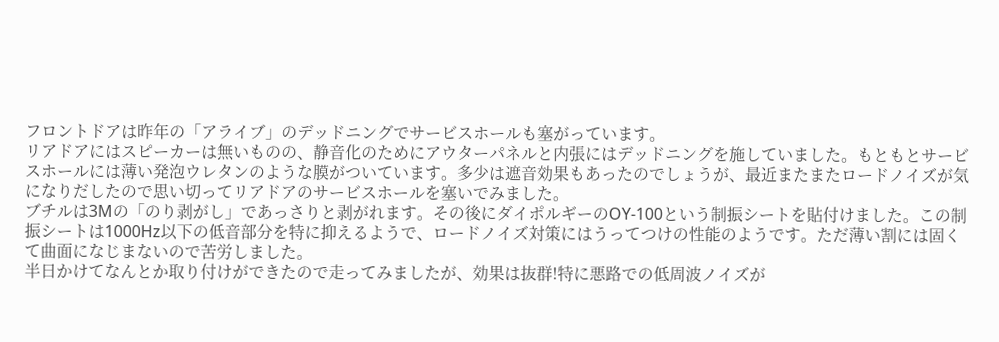フロントドアは昨年の「アライブ」のデッドニングでサービスホールも塞がっています。
リアドアにはスピーカーは無いものの、静音化のためにアウターパネルと内張にはデッドニングを施していました。もともとサービスホールには薄い発泡ウレタンのような膜がついています。多少は遮音効果もあったのでしょうが、最近またまたロードノイズが気になりだしたので思い切ってリアドアのサービスホールを塞いでみました。
ブチルは3Mの「のり剥がし」であっさりと剥がれます。その後にダイポルギーのOY-100という制振シートを貼付けました。この制振シートは1000Hz以下の低音部分を特に抑えるようで、ロードノイズ対策にはうってつけの性能のようです。ただ薄い割には固くて曲面になじまないので苦労しました。
半日かけてなんとか取り付けができたので走ってみましたが、効果は抜群!特に悪路での低周波ノイズが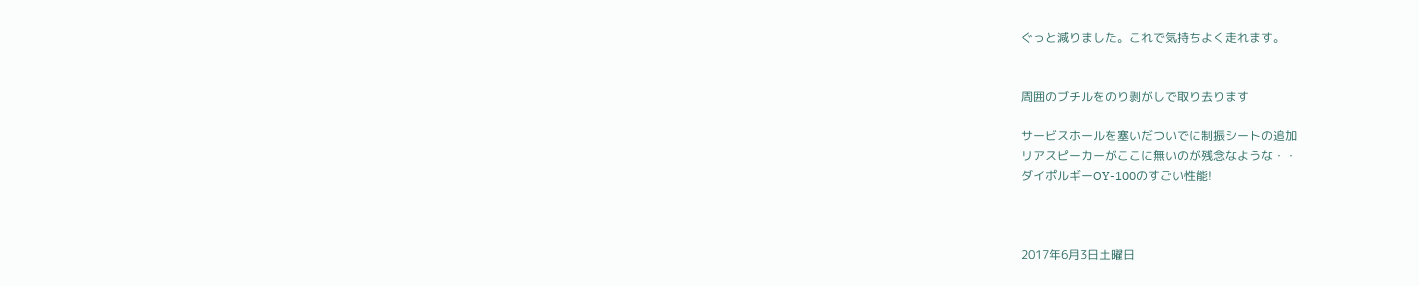ぐっと減りました。これで気持ちよく走れます。


周囲のブチルをのり剥がしで取り去ります

サービスホールを塞いだついでに制振シートの追加
リアスピーカーがここに無いのが残念なような・・
ダイポルギーOY-100のすごい性能!



2017年6月3日土曜日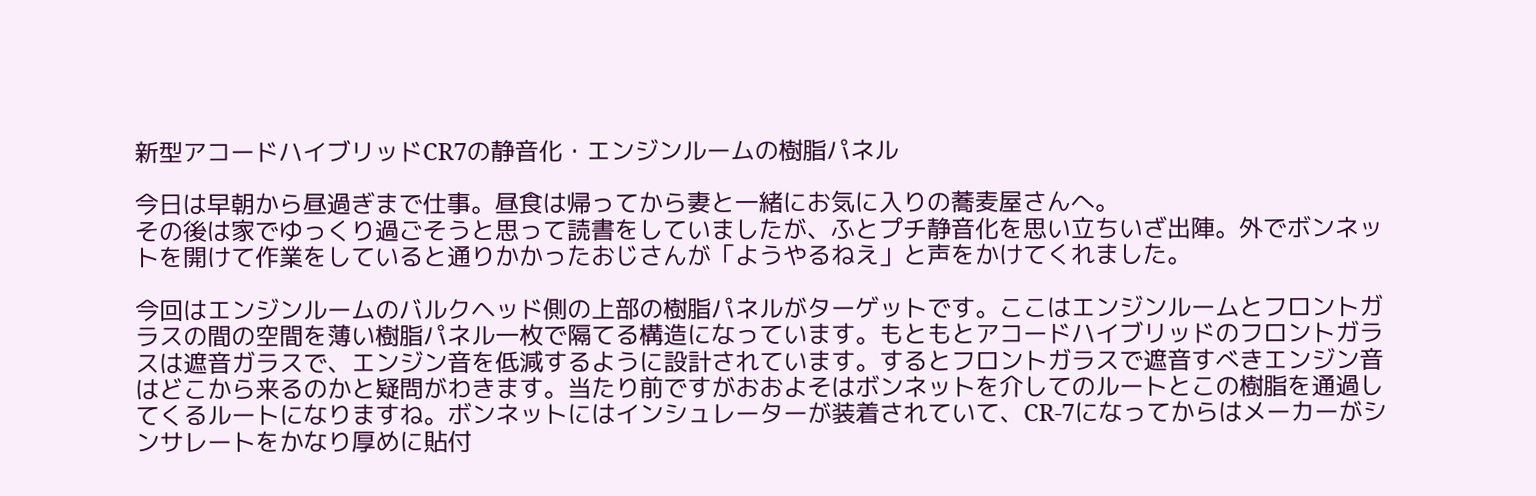新型アコードハイブリッドCR7の静音化・エンジンルームの樹脂パネル

今日は早朝から昼過ぎまで仕事。昼食は帰ってから妻と一緒にお気に入りの蕎麦屋さんへ。
その後は家でゆっくり過ごそうと思って読書をしていましたが、ふとプチ静音化を思い立ちいざ出陣。外でボンネットを開けて作業をしていると通りかかったおじさんが「ようやるねえ」と声をかけてくれました。

今回はエンジンルームのバルクヘッド側の上部の樹脂パネルがターゲットです。ここはエンジンルームとフロントガラスの間の空間を薄い樹脂パネル一枚で隔てる構造になっています。もともとアコードハイブリッドのフロントガラスは遮音ガラスで、エンジン音を低減するように設計されています。するとフロントガラスで遮音すべきエンジン音はどこから来るのかと疑問がわきます。当たり前ですがおおよそはボンネットを介してのルートとこの樹脂を通過してくるルートになりますね。ボンネットにはインシュレーターが装着されていて、CR-7になってからはメーカーがシンサレートをかなり厚めに貼付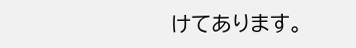けてあります。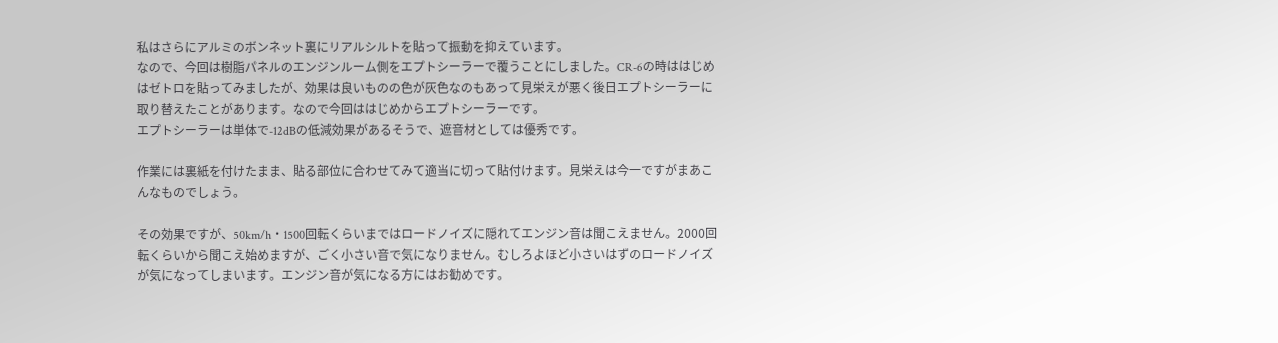私はさらにアルミのボンネット裏にリアルシルトを貼って振動を抑えています。
なので、今回は樹脂パネルのエンジンルーム側をエプトシーラーで覆うことにしました。CR-6の時ははじめはゼトロを貼ってみましたが、効果は良いものの色が灰色なのもあって見栄えが悪く後日エプトシーラーに取り替えたことがあります。なので今回ははじめからエプトシーラーです。
エプトシーラーは単体で-12dBの低減効果があるそうで、遮音材としては優秀です。

作業には裏紙を付けたまま、貼る部位に合わせてみて適当に切って貼付けます。見栄えは今一ですがまあこんなものでしょう。

その効果ですが、50km/h・1500回転くらいまではロードノイズに隠れてエンジン音は聞こえません。2000回転くらいから聞こえ始めますが、ごく小さい音で気になりません。むしろよほど小さいはずのロードノイズが気になってしまいます。エンジン音が気になる方にはお勧めです。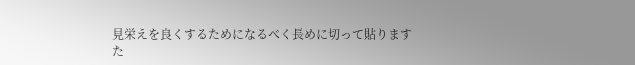見栄えを良くするためになるべく長めに切って貼ります
た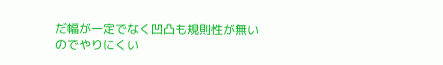だ幅が一定でなく凹凸も規則性が無いのでやりにくい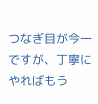つなぎ目が今一ですが、丁寧にやればもう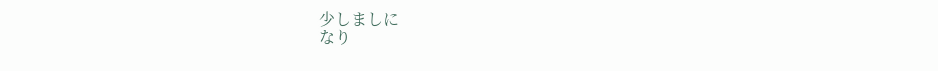少しましに
なり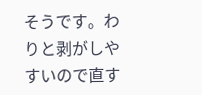そうです。わりと剥がしやすいので直す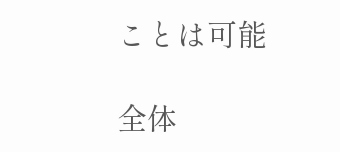ことは可能

全体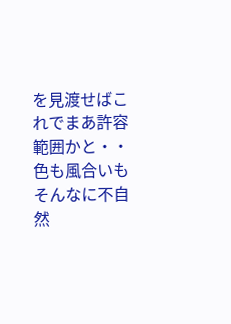を見渡せばこれでまあ許容範囲かと・・
色も風合いもそんなに不自然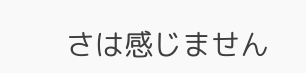さは感じません